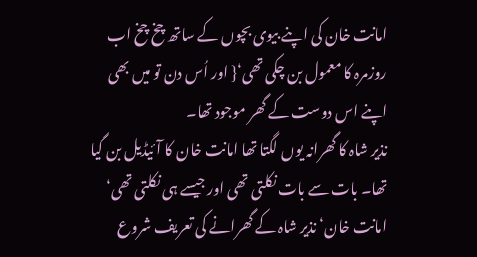امانت خان کی اپنے بیوی بچوں کے ساتھ چخ چخ اب روزمرہ کا معمول بن چکی تھی‘{ اور اُس دن تو میں بھی اپنے اس دوست کے گھر موجود تھا۔
نذیر شاہ کا گھرانہ یوں لگتا تھا امانت خان کا آئیڈیل بن گیا تھا۔ بات سے بات نکلتی تھی اور جیسے ہی نکلتی تھی‘ امانت خان‘ نذیر شاہ کے گھرانے کی تعریف شروع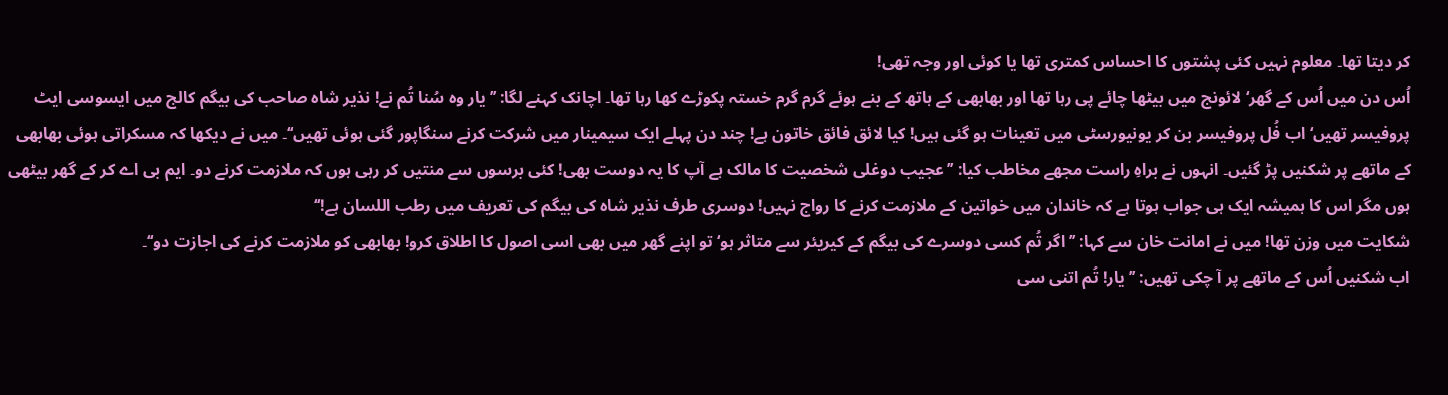کر دیتا تھا۔ معلوم نہیں کئی پشتوں کا احساس کمتری تھا یا کوئی اور وجہ تھی!
اُس دن میں اُس کے گھر‘ لائونج میں بیٹھا چائے پی رہا تھا اور بھابھی کے ہاتھ کے بنے ہوئے گرم گرم خستہ پکوڑے کھا رہا تھا۔ اچانک کہنے لگا: ’’یار وہ سُنا تُم نے! نذیر شاہ صاحب کی بیگم کالج میں ایسوسی ایٹ پروفیسر تھیں‘ اب فُل پروفیسر بن کر یونیورسٹی میں تعینات ہو گئی ہیں! کیا لائق فائق خاتون ہے! چند دن پہلے ایک سیمینار میں شرکت کرنے سنگاپور گئی ہوئی تھیں‘‘۔ میں نے دیکھا کہ مسکراتی ہوئی بھابھی کے ماتھے پر شکنیں پڑ گئیں۔ انہوں نے براہِ راست مجھے مخاطب کیا: ’’عجیب دوغلی شخصیت کا مالک ہے آپ کا یہ دوست بھی! کئی برسوں سے منتیں کر رہی ہوں کہ ملازمت کرنے دو۔ ایم بی اے کر کے گھر بیٹھی ہوں مگر اس کا ہمیشہ ایک ہی جواب ہوتا ہے کہ خاندان میں خواتین کے ملازمت کرنے کا رواج نہیں! دوسری طرف نذیر شاہ کی بیگم کی تعریف میں رطب اللسان ہے!‘‘
شکایت میں وزن تھا! میں نے امانت خان سے کہا: ’’اگر تُم کسی دوسرے کی بیگم کے کیریئر سے متاثر ہو‘ تو اپنے گھر میں بھی اسی اصول کا اطلاق کرو! بھابھی کو ملازمت کرنے کی اجازت دو‘‘۔
اب شکنیں اُس کے ماتھے پر آ چکی تھیں: ’’یار! تُم اتنی سی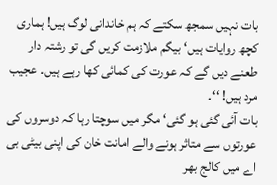بات نہیں سمجھ سکتے کہ ہم خاندانی لوگ ہیں! ہماری کچھ روایات ہیں‘ بیگم ملازمت کریں گی تو رشتہ دار طعنے دیں گے کہ عورت کی کمائی کھا رہے ہیں۔ عجیب مرد ہیں! ‘‘۔
بات آئی گئی ہو گئی‘ مگر میں سوچتا رہا کہ دوسروں کی عورتوں سے متاثر ہونے والے امانت خان کی اپنی بیٹی بی اے میں کالج بھر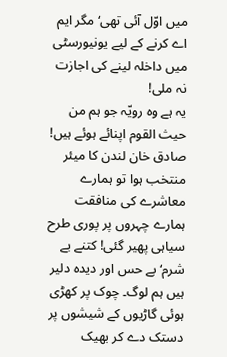میں اوّل آئی تھی‘ مگر ایم اے کرنے کے لیے یونیورسٹی میں داخلہ لینے کی اجازت نہ ملی!
یہ ہے وہ رویّہ جو ہم من حیث القوم اپنائے ہوئے ہیں! صادق خان لندن کا میئر منتخب ہوا تو ہمارے معاشرے کی منافقت ہمارے چہروں پر پوری طرح سیاہی پھیر گئی! کتنے بے شرم‘ بے حس اور دیدہ دلیر ہیں ہم لوگ۔ چوک پر کھڑی ہوئی گاڑیوں کے شیشوں پر دستک دے کر بھیک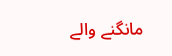مانگنے والے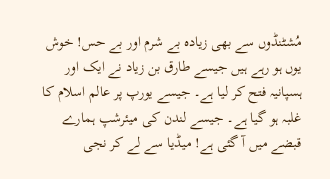مُشٹنڈوں سے بھی زیادہ بے شرم اور بے حس! خوش یوں ہو رہے ہیں جیسے طارق بن زیاد نے ایک اور ہسپانیہ فتح کر لیا ہے۔ جیسے یورپ پر عالم اسلام کا غلبہ ہو گیا ہے۔ جیسے لندن کی میئرشپ ہمارے قبضے میں آ گئی ہے! میڈیا سے لے کر نجی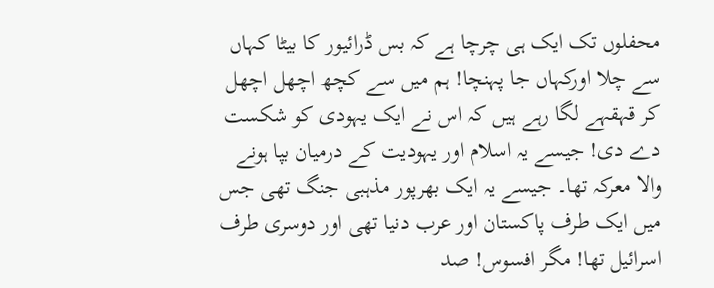محفلوں تک ایک ہی چرچا ہے کہ بس ڈرائیور کا بیٹا کہاں سے چلا اورکہاں جا پہنچا! ہم میں سے کچھ اچھل اچھل کر قہقہے لگا رہے ہیں کہ اس نے ایک یہودی کو شکست دے دی! جیسے یہ اسلام اور یہودیت کے درمیان بپا ہونے والا معرکہ تھا۔ جیسے یہ ایک بھرپور مذہبی جنگ تھی جس میں ایک طرف پاکستان اور عرب دنیا تھی اور دوسری طرف اسرائیل تھا! مگر افسوس! صد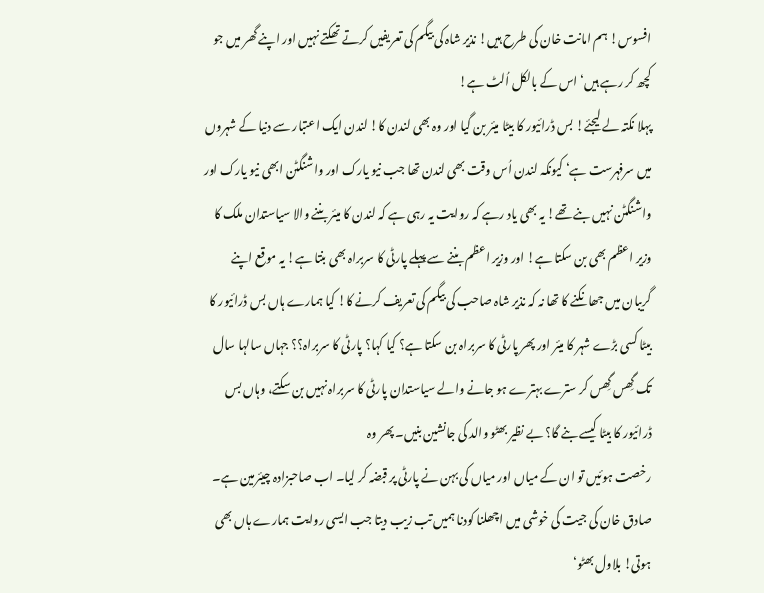افسوس! ہم امانت خان کی طرح ہیں! نذیر شاہ کی بیگم کی تعریفیں کرتے تھکتے نہیں اور اپنے گھر میں جو کچھ کر رہے ہیں‘ اس کے بالکل اُلٹ ہے!
پہلا نکتہ لے لیجئے! بس ڈرائیور کا بیٹا میئر بن گیا اور وہ بھی لندن کا! لندن ایک اعتبار سے دنیا کے شہروں میں سرفہرست ہے‘ کیونکہ لندن اُس وقت بھی لندن تھا جب نیو یارک اور واشنگٹن ابھی نیو یارک اور واشنگٹن نہیں بنے تھے! یہ بھی یاد رہے کہ روایت یہ رہی ہے کہ لندن کا میئر بننے والا سیاستدان ملک کا وزیر اعظم بھی بن سکتا ہے! اور وزیر اعظم بننے سے پہلے پارٹی کا سربراہ بھی بنتا ہے! یہ موقع اپنے گریبان میں جھانکنے کا تھا نہ کہ نذیر شاہ صاحب کی بیگم کی تعریف کرنے کا! کیا ہمارے ہاں بس ڈرائیور کا بیٹا کسی بڑے شہر کا میئر اور پھر پارٹی کا سربراہ بن سکتا ہے؟ کیا کہا؟ پارٹی کا سربراہ؟؟ جہاں سالہا سال تک گِھس گِھس کر سترے بہترے ہو جانے والے سیاستدان پارٹی کا سربراہ نہیں بن سکتے، وہاں بس ڈرائیور کا بیٹا کیسے بنے گا؟ بے نظیر بھٹو والد کی جانشین بنیں۔ پھر وہ
رخصت ہوئیں تو ان کے میاں اور میاں کی بہن نے پارٹی پر قبضہ کر لیا۔ اب صاحبزادہ چیئرمین ہے۔ صادق خان کی جیت کی خوشی میں اچھلنا کودنا ہمیں تب زیب دیتا جب ایسی روایت ہمارے ہاں بھی ہوتی! بلاول بھٹو‘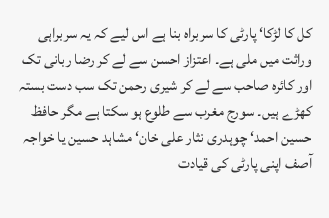کل کا لڑکا‘ پارٹی کا سربراہ بنا ہے اس لیے کہ یہ سربراہی وراثت میں ملی ہے۔ اعتزاز احسن سے لے کر رضا ربانی تک اور کائرہ صاحب سے لے کر شیری رحمن تک سب دست بستہ کھڑے ہیں۔ سورج مغرب سے طلوع ہو سکتا ہے مگر حافظ حسین احمد‘ چوہدری نثار علی خان‘ مشاہد حسین یا خواجہ آصف اپنی پارٹی کی قیادت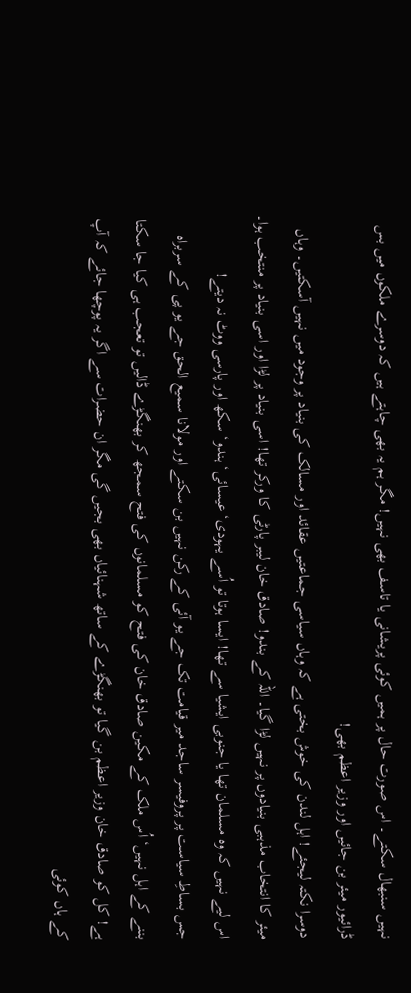نہیں سنبھال سکتے۔ اس صورت حال پر ہمیں کوئی پریشانی یا تاسف بھی نہیں! مگر ہم یہ بھی چاہتے ہیں کہ دوسرے ملکوں میں بس ڈرائیور میئر بن جائیں اور وزیر اعظم بھی!
دوسرا نکتہ لیجئے! اہل لندن کی خوش بختی ہے کہ وہاں سیاسی جماعتیں عقائد اور مسالک کی بنیاد پر وجود میں نہیں آسکتیں۔ وہاں میئر کا انتخاب مذہبی بنیادوں پر نہیں لڑا گیا۔ اللہ کے بندو! صادق خان لیبر پارٹی کا ورکر تھا! اسی بنیاد پر لڑا اور اسی بنیاد پر منتخب ہوا۔ اس لیے نہیں کہ وہ مسلمان تھا یا جنوبی ایشیا سے تھا! ایسا ہوتا تو اُسے یہودی‘ عیسائی‘ ہندو‘ سکھ اور پارسی ووٹ نہ دیتے!
جس بساطِ سیاست پر پروفیسر ساجد میر قیامت تک جے یو آئی کے رکن نہیں بن سکتے اور مولانا سمیع الحق جے یو پی کے سربراہ بننے کے اہل نہیں‘ اُس ملک کے مکین صادق خان کی فتح کو مسلمانوں کی فتح سمجھ کر بھنگڑے ڈالیں تو تعجب ہی کیا جا سکتا ہے! کل کو صادق خان وزیر اعظم بن گیا تو بھنگڑے کے ساتھ شہنائیاں بھی بجیں گی مگر ان حضرات سے اگر یہ پوچھا جائے کہ آپ کے ہاں کوئی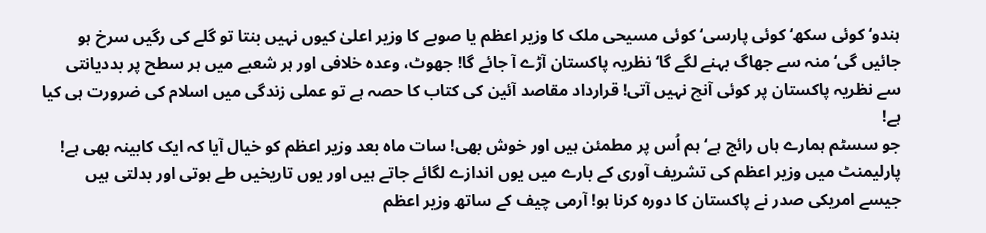ہندو‘ کوئی سکھ‘ کوئی پارسی‘ کوئی مسیحی ملک کا وزیر اعظم یا صوبے کا وزیر اعلیٰ کیوں نہیں بنتا تو گلے کی رگیں سرخ ہو جائیں گی‘ منہ سے جھاگ بہنے لگے گا‘ نظریہ پاکستان آڑے آ جائے گا! جھوٹ، وعدہ خلافی اور ہر شعبے میں ہر سطح پر بددیانتی سے نظریہ پاکستان پر کوئی آنچ نہیں آتی! قرارداد مقاصد آئین کی کتاب کا حصہ ہے تو عملی زندگی میں اسلام کی ضرورت ہی کیا ہے!
جو سسٹم ہمارے ہاں رائج ہے‘ ہم اُس پر مطمئن ہیں اور خوش بھی! سات ماہ بعد وزیر اعظم کو خیال آیا کہ ایک کابینہ بھی ہے! پارلیمنٹ میں وزیر اعظم کی تشریف آوری کے بارے میں یوں اندازے لگائے جاتے ہیں اور یوں تاریخیں طے ہوتی اور بدلتی ہیں جیسے امریکی صدر نے پاکستان کا دورہ کرنا ہو! آرمی چیف کے ساتھ وزیر اعظم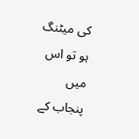کی میٹنگ ہو تو اس میں پنجاب کے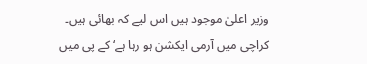وزیر اعلیٰ موجود ہیں اس لیے کہ بھائی ہیں۔ کراچی میں آرمی ایکشن ہو رہا ہے‘ کے پی میں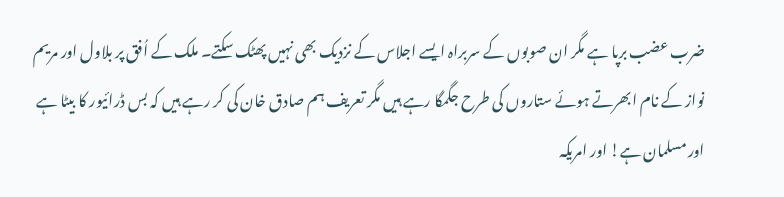ضرب عضب برپا ہے مگر ان صوبوں کے سربراہ ایسے اجلاس کے نزدیک بھی نہیں پھٹک سکتے۔ ملک کے اُفق پر بلاول اور مریم نواز کے نام ابھرتے ہوئے ستاروں کی طرح جگمگا رہے ہیں مگر تعریف ہم صادق خان کی کر رہے ہیں کہ بس ڈرائیور کا بیٹا ہے اور مسلمان ہے! اور امریکہ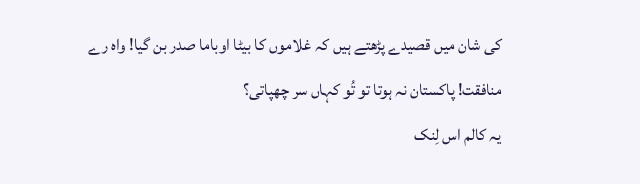کی شان میں قصیدے پڑھتے ہیں کہ غلاموں کا بیٹا اوباما صدر بن گیا! واہ رے منافقت! پاکستان نہ ہوتا تو تُو کہاں سر چھپاتی؟
یہ کالم اس لِنک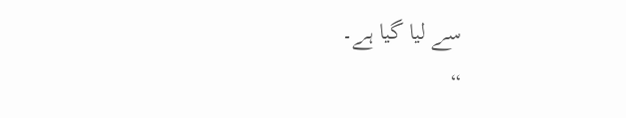سے لیا گیا ہے۔
“